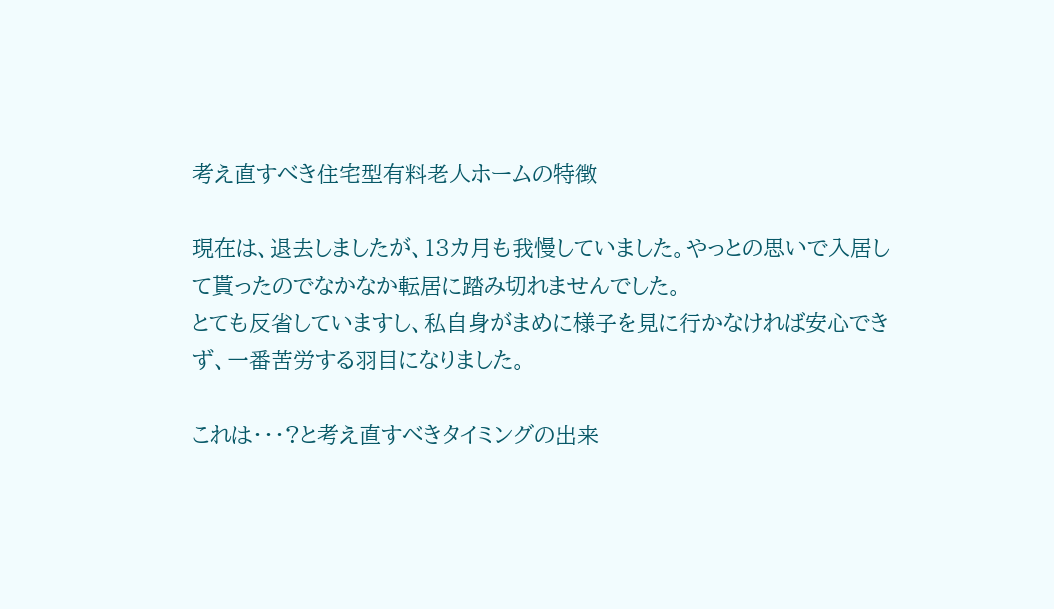考え直すべき住宅型有料老人ホームの特徴

現在は、退去しましたが、13カ月も我慢していました。やっとの思いで入居して貰ったのでなかなか転居に踏み切れませんでした。
とても反省していますし、私自身がまめに様子を見に行かなければ安心できず、一番苦労する羽目になりました。

これは・・・?と考え直すべきタイミングの出来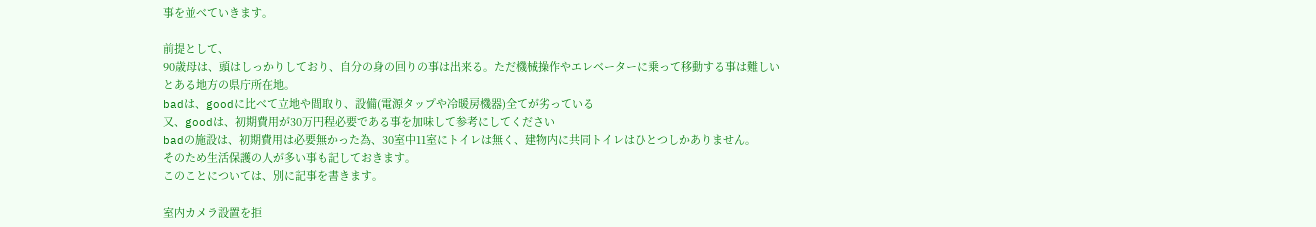事を並べていきます。

前提として、
90歳母は、頭はしっかりしており、自分の身の回りの事は出来る。ただ機械操作やエレベーターに乗って移動する事は難しい
とある地方の県庁所在地。
badは、goodに比べて立地や間取り、設備(電源タップや冷暖房機器)全てが劣っている
又、goodは、初期費用が30万円程必要である事を加味して参考にしてください
badの施設は、初期費用は必要無かった為、30室中11室にトイレは無く、建物内に共同トイレはひとつしかありません。
そのため生活保護の人が多い事も記しておきます。
このことについては、別に記事を書きます。

室内カメラ設置を拒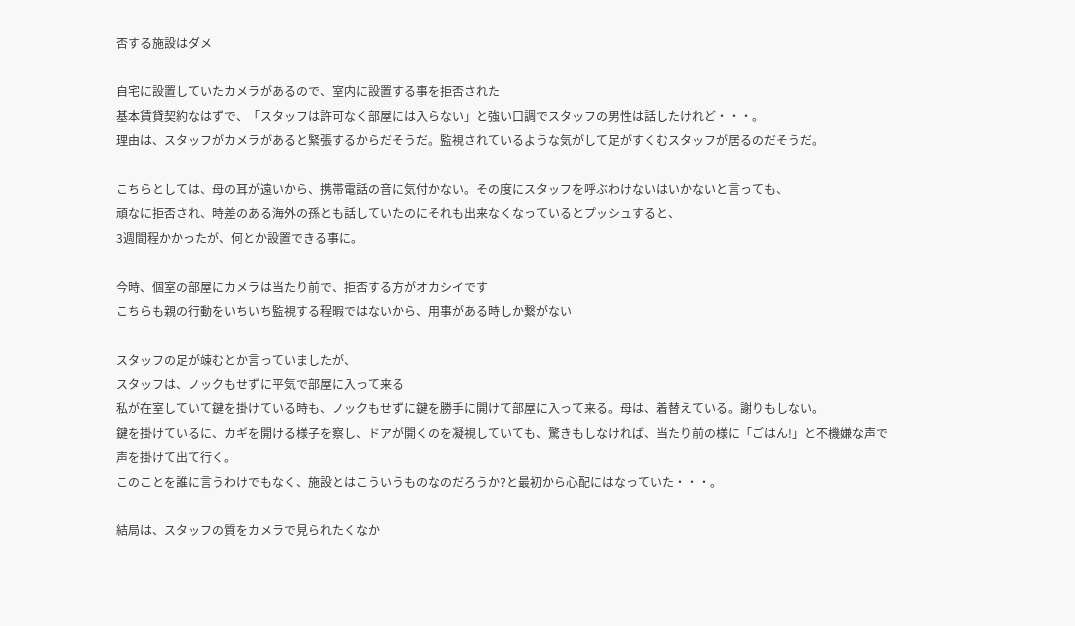否する施設はダメ

自宅に設置していたカメラがあるので、室内に設置する事を拒否された
基本賃貸契約なはずで、「スタッフは許可なく部屋には入らない」と強い口調でスタッフの男性は話したけれど・・・。
理由は、スタッフがカメラがあると緊張するからだそうだ。監視されているような気がして足がすくむスタッフが居るのだそうだ。

こちらとしては、母の耳が遠いから、携帯電話の音に気付かない。その度にスタッフを呼ぶわけないはいかないと言っても、
頑なに拒否され、時差のある海外の孫とも話していたのにそれも出来なくなっているとプッシュすると、
3週間程かかったが、何とか設置できる事に。

今時、個室の部屋にカメラは当たり前で、拒否する方がオカシイです
こちらも親の行動をいちいち監視する程暇ではないから、用事がある時しか繋がない

スタッフの足が竦むとか言っていましたが、
スタッフは、ノックもせずに平気で部屋に入って来る
私が在室していて鍵を掛けている時も、ノックもせずに鍵を勝手に開けて部屋に入って来る。母は、着替えている。謝りもしない。
鍵を掛けているに、カギを開ける様子を察し、ドアが開くのを凝視していても、驚きもしなければ、当たり前の様に「ごはん!」と不機嫌な声で
声を掛けて出て行く。
このことを誰に言うわけでもなく、施設とはこういうものなのだろうか?と最初から心配にはなっていた・・・。

結局は、スタッフの質をカメラで見られたくなか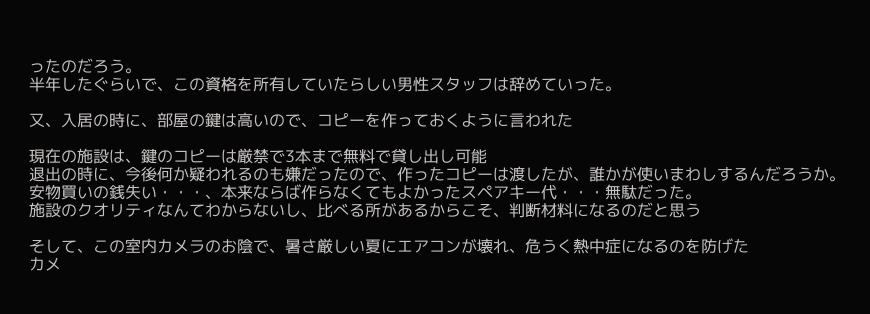ったのだろう。
半年したぐらいで、この資格を所有していたらしい男性スタッフは辞めていった。

又、入居の時に、部屋の鍵は高いので、コピーを作っておくように言われた

現在の施設は、鍵のコピーは厳禁で3本まで無料で貸し出し可能
退出の時に、今後何か疑われるのも嫌だったので、作ったコピーは渡したが、誰かが使いまわしするんだろうか。
安物買いの銭失い・・・、本来ならば作らなくてもよかったスペアキー代・・・無駄だった。
施設のクオリティなんてわからないし、比べる所があるからこそ、判断材料になるのだと思う

そして、この室内カメラのお陰で、暑さ厳しい夏にエアコンが壊れ、危うく熱中症になるのを防げた
カメ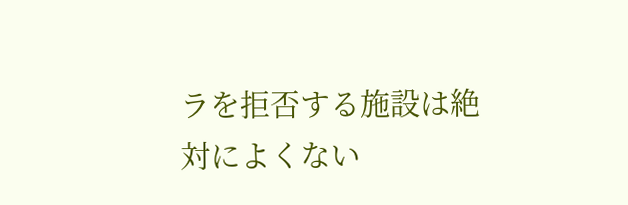ラを拒否する施設は絶対によくない